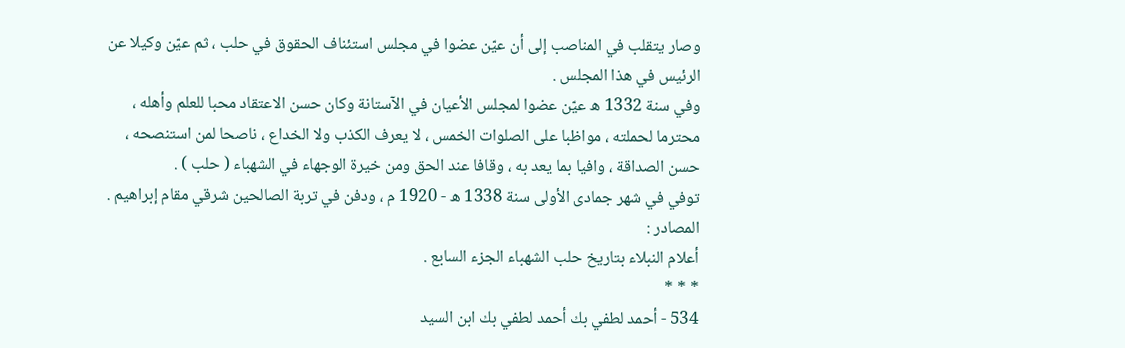وصار يتقلب في المناصب إلى أن عيّن عضوا في مجلس استئناف الحقوق في حلب ، ثم عيّن وكيلا عن الرئيس في هذا المجلس .
وفي سنة 1332 ه عيّن عضوا لمجلس الأعيان في الآستانة وكان حسن الاعتقاد محبا للعلم وأهله ، محترما لحملته ، مواظبا على الصلوات الخمس ، لا يعرف الكذب ولا الخداع ، ناصحا لمن استنصحه ، حسن الصداقة ، وافيا بما يعد به ، وقافا عند الحق ومن خيرة الوجهاء في الشهباء ( حلب ) .
توفي في شهر جمادى الأولى سنة 1338 ه - 1920 م ، ودفن في تربة الصالحين شرقي مقام إبراهيم .
المصادر :
أعلام النبلاء بتاريخ حلب الشهباء الجزء السابع .
* * *
534 - أحمد لطفي بك أحمد لطفي بك ابن السيد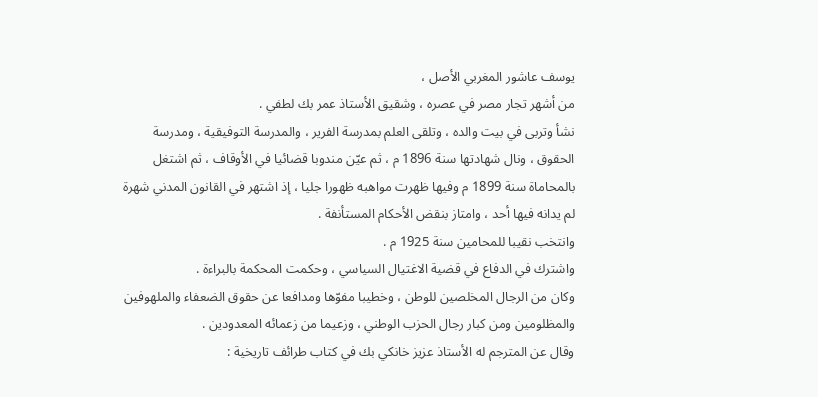يوسف عاشور المغربي الأصل ،
من أشهر تجار مصر في عصره ، وشقيق الأستاذ عمر بك لطفي .
نشأ وتربى في بيت والده ، وتلقى العلم بمدرسة الفرير ، والمدرسة التوفيقية ، ومدرسة الحقوق ، ونال شهادتها سنة 1896 م ، ثم عيّن مندوبا قضائيا في الأوقاف ، ثم اشتغل بالمحاماة سنة 1899 م وفيها ظهرت مواهبه ظهورا جليا ، إذ اشتهر في القانون المدني شهرة لم يدانه فيها أحد ، وامتاز بنقض الأحكام المستأنفة .
وانتخب نقيبا للمحامين سنة 1925 م .
واشترك في الدفاع في قضية الاغتيال السياسي ، وحكمت المحكمة بالبراءة .
وكان من الرجال المخلصين للوطن ، وخطيبا مفوّها ومدافعا عن حقوق الضعفاء والملهوفين والمظلومين ومن كبار رجال الحزب الوطني ، وزعيما من زعمائه المعدودين .
وقال عن المترجم له الأستاذ عزيز خانكي بك في كتاب طرائف تاريخية :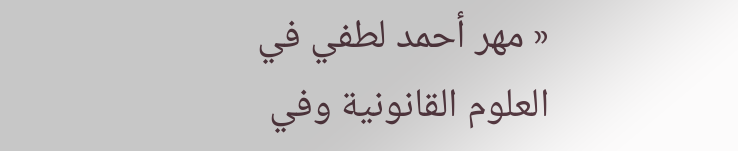« مهر أحمد لطفي في العلوم القانونية وفي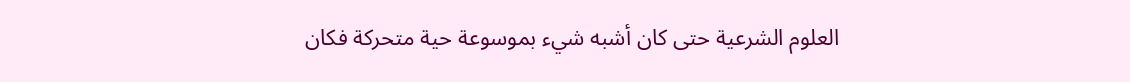العلوم الشرعية حتى كان أشبه شيء بموسوعة حية متحركة فكان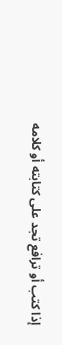إذا كتب أو ترافع تجد على كتابته أو كلامه